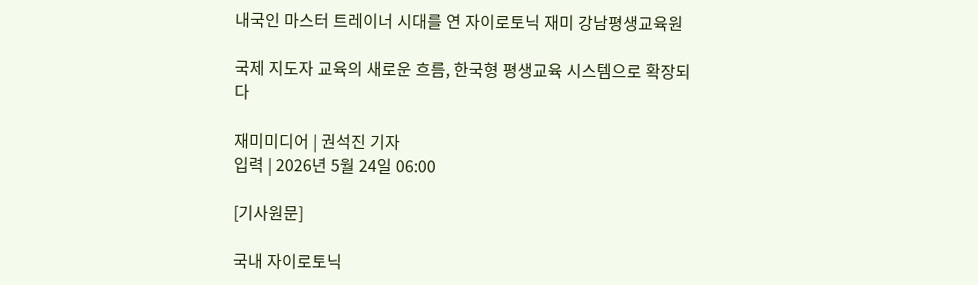내국인 마스터 트레이너 시대를 연 자이로토닉 재미 강남평생교육원

국제 지도자 교육의 새로운 흐름, 한국형 평생교육 시스템으로 확장되다

재미미디어 | 권석진 기자
입력 | 2026년 5월 24일 06:00

[기사원문]

국내 자이로토닉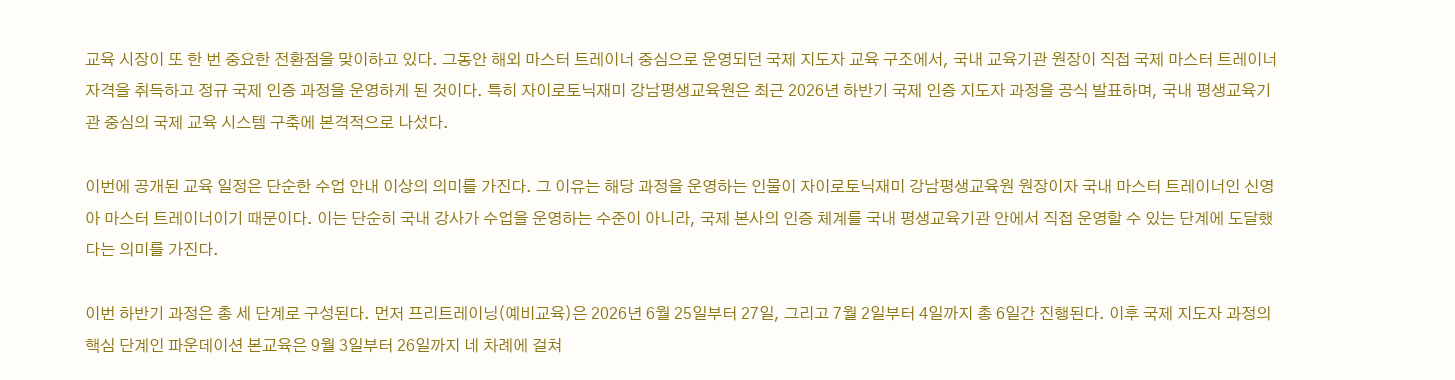교육 시장이 또 한 번 중요한 전환점을 맞이하고 있다. 그동안 해외 마스터 트레이너 중심으로 운영되던 국제 지도자 교육 구조에서, 국내 교육기관 원장이 직접 국제 마스터 트레이너 자격을 취득하고 정규 국제 인증 과정을 운영하게 된 것이다. 특히 자이로토닉재미 강남평생교육원은 최근 2026년 하반기 국제 인증 지도자 과정을 공식 발표하며, 국내 평생교육기관 중심의 국제 교육 시스템 구축에 본격적으로 나섰다.

이번에 공개된 교육 일정은 단순한 수업 안내 이상의 의미를 가진다. 그 이유는 해당 과정을 운영하는 인물이 자이로토닉재미 강남평생교육원 원장이자 국내 마스터 트레이너인 신영아 마스터 트레이너이기 때문이다. 이는 단순히 국내 강사가 수업을 운영하는 수준이 아니라, 국제 본사의 인증 체계를 국내 평생교육기관 안에서 직접 운영할 수 있는 단계에 도달했다는 의미를 가진다.

이번 하반기 과정은 총 세 단계로 구성된다. 먼저 프리트레이닝(예비교육)은 2026년 6월 25일부터 27일, 그리고 7월 2일부터 4일까지 총 6일간 진행된다. 이후 국제 지도자 과정의 핵심 단계인 파운데이션 본교육은 9월 3일부터 26일까지 네 차례에 걸쳐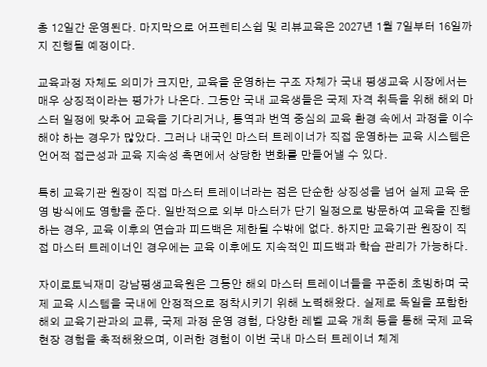총 12일간 운영된다. 마지막으로 어프렌티스쉽 및 리뷰교육은 2027년 1월 7일부터 16일까지 진행될 예정이다.

교육과정 자체도 의미가 크지만, 교육을 운영하는 구조 자체가 국내 평생교육 시장에서는 매우 상징적이라는 평가가 나온다. 그동안 국내 교육생들은 국제 자격 취득을 위해 해외 마스터 일정에 맞추어 교육을 기다리거나, 통역과 번역 중심의 교육 환경 속에서 과정을 이수해야 하는 경우가 많았다. 그러나 내국인 마스터 트레이너가 직접 운영하는 교육 시스템은 언어적 접근성과 교육 지속성 측면에서 상당한 변화를 만들어낼 수 있다.

특히 교육기관 원장이 직접 마스터 트레이너라는 점은 단순한 상징성을 넘어 실제 교육 운영 방식에도 영향을 준다. 일반적으로 외부 마스터가 단기 일정으로 방문하여 교육을 진행하는 경우, 교육 이후의 연습과 피드백은 제한될 수밖에 없다. 하지만 교육기관 원장이 직접 마스터 트레이너인 경우에는 교육 이후에도 지속적인 피드백과 학습 관리가 가능하다.

자이로토닉재미 강남평생교육원은 그동안 해외 마스터 트레이너들을 꾸준히 초빙하며 국제 교육 시스템을 국내에 안정적으로 정착시키기 위해 노력해왔다. 실제로 독일을 포함한 해외 교육기관과의 교류, 국제 과정 운영 경험, 다양한 레벨 교육 개최 등을 통해 국제 교육 현장 경험을 축적해왔으며, 이러한 경험이 이번 국내 마스터 트레이너 체계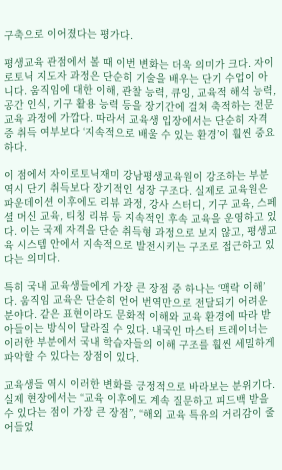구축으로 이어졌다는 평가다.

평생교육 관점에서 볼 때 이번 변화는 더욱 의미가 크다. 자이로토닉 지도자 과정은 단순히 기술을 배우는 단기 수업이 아니다. 움직임에 대한 이해, 관찰 능력, 큐잉, 교육적 해석 능력, 공간 인식, 기구 활용 능력 등을 장기간에 걸쳐 축적하는 전문 교육 과정에 가깝다. 따라서 교육생 입장에서는 단순히 자격증 취득 여부보다 ‘지속적으로 배울 수 있는 환경’이 훨씬 중요하다.

이 점에서 자이로토닉재미 강남평생교육원이 강조하는 부분 역시 단기 취득보다 장기적인 성장 구조다. 실제로 교육원은 파운데이션 이후에도 리뷰 과정, 강사 스터디, 기구 교육, 스페셜 머신 교육, 티칭 리뷰 등 지속적인 후속 교육을 운영하고 있다. 이는 국제 자격을 단순 취득형 과정으로 보지 않고, 평생교육 시스템 안에서 지속적으로 발전시키는 구조로 접근하고 있다는 의미다.

특히 국내 교육생들에게 가장 큰 장점 중 하나는 ‘맥락 이해’다. 움직임 교육은 단순히 언어 번역만으로 전달되기 어려운 분야다. 같은 표현이라도 문화적 이해와 교육 환경에 따라 받아들이는 방식이 달라질 수 있다. 내국인 마스터 트레이너는 이러한 부분에서 국내 학습자들의 이해 구조를 훨씬 세밀하게 파악할 수 있다는 장점이 있다.

교육생들 역시 이러한 변화를 긍정적으로 바라보는 분위기다. 실제 현장에서는 “교육 이후에도 계속 질문하고 피드백 받을 수 있다는 점이 가장 큰 장점”, “해외 교육 특유의 거리감이 줄어들었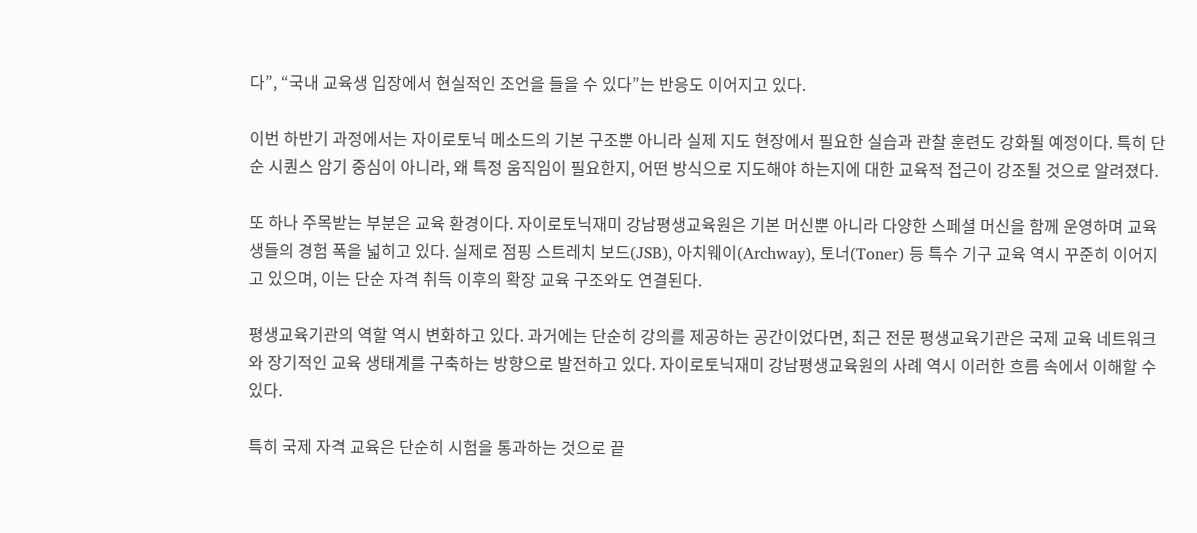다”, “국내 교육생 입장에서 현실적인 조언을 들을 수 있다”는 반응도 이어지고 있다.

이번 하반기 과정에서는 자이로토닉 메소드의 기본 구조뿐 아니라 실제 지도 현장에서 필요한 실습과 관찰 훈련도 강화될 예정이다. 특히 단순 시퀀스 암기 중심이 아니라, 왜 특정 움직임이 필요한지, 어떤 방식으로 지도해야 하는지에 대한 교육적 접근이 강조될 것으로 알려졌다.

또 하나 주목받는 부분은 교육 환경이다. 자이로토닉재미 강남평생교육원은 기본 머신뿐 아니라 다양한 스페셜 머신을 함께 운영하며 교육생들의 경험 폭을 넓히고 있다. 실제로 점핑 스트레치 보드(JSB), 아치웨이(Archway), 토너(Toner) 등 특수 기구 교육 역시 꾸준히 이어지고 있으며, 이는 단순 자격 취득 이후의 확장 교육 구조와도 연결된다.

평생교육기관의 역할 역시 변화하고 있다. 과거에는 단순히 강의를 제공하는 공간이었다면, 최근 전문 평생교육기관은 국제 교육 네트워크와 장기적인 교육 생태계를 구축하는 방향으로 발전하고 있다. 자이로토닉재미 강남평생교육원의 사례 역시 이러한 흐름 속에서 이해할 수 있다.

특히 국제 자격 교육은 단순히 시험을 통과하는 것으로 끝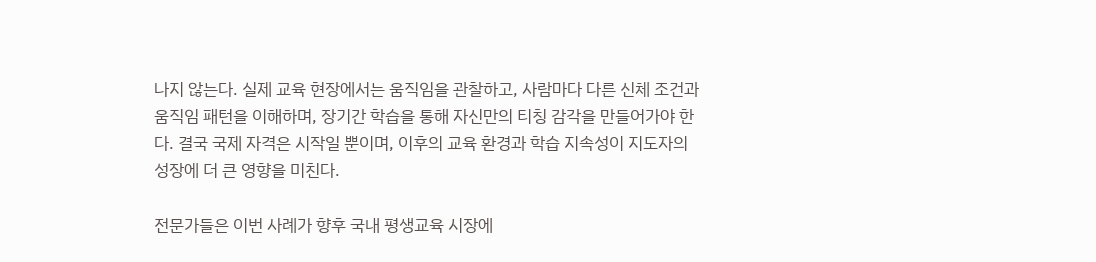나지 않는다. 실제 교육 현장에서는 움직임을 관찰하고, 사람마다 다른 신체 조건과 움직임 패턴을 이해하며, 장기간 학습을 통해 자신만의 티칭 감각을 만들어가야 한다. 결국 국제 자격은 시작일 뿐이며, 이후의 교육 환경과 학습 지속성이 지도자의 성장에 더 큰 영향을 미친다.

전문가들은 이번 사례가 향후 국내 평생교육 시장에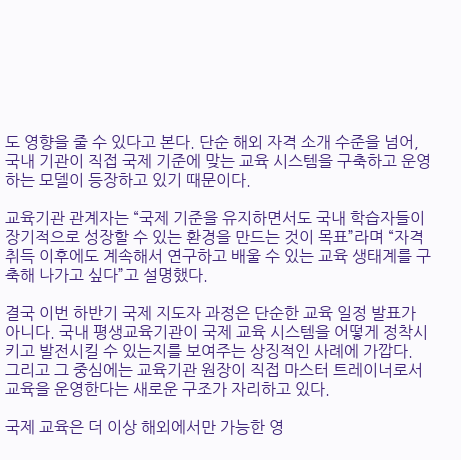도 영향을 줄 수 있다고 본다. 단순 해외 자격 소개 수준을 넘어, 국내 기관이 직접 국제 기준에 맞는 교육 시스템을 구축하고 운영하는 모델이 등장하고 있기 때문이다.

교육기관 관계자는 “국제 기준을 유지하면서도 국내 학습자들이 장기적으로 성장할 수 있는 환경을 만드는 것이 목표”라며 “자격 취득 이후에도 계속해서 연구하고 배울 수 있는 교육 생태계를 구축해 나가고 싶다”고 설명했다.

결국 이번 하반기 국제 지도자 과정은 단순한 교육 일정 발표가 아니다. 국내 평생교육기관이 국제 교육 시스템을 어떻게 정착시키고 발전시킬 수 있는지를 보여주는 상징적인 사례에 가깝다. 그리고 그 중심에는 교육기관 원장이 직접 마스터 트레이너로서 교육을 운영한다는 새로운 구조가 자리하고 있다.

국제 교육은 더 이상 해외에서만 가능한 영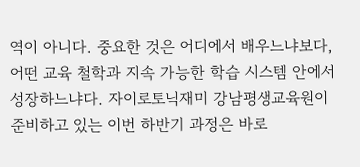역이 아니다. 중요한 것은 어디에서 배우느냐보다, 어떤 교육 철학과 지속 가능한 학습 시스템 안에서 성장하느냐다. 자이로토닉재미 강남평생교육원이 준비하고 있는 이번 하반기 과정은 바로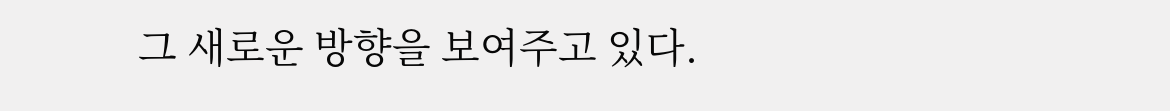그 새로운 방향을 보여주고 있다.